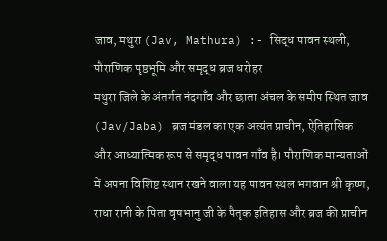जाव, मथुरा (Jav, Mathura) :- सिद्ध पावन स्थली, पौराणिक पृष्ठभूमि और समृद्ध ब्रज धरोहर
मथुरा जिले के अंतर्गत नंदगाँव और छाता अंचल के समीप स्थित जाव (Jav/Jaba) ब्रज मंडल का एक अत्यंत प्राचीन, ऐतिहासिक और आध्यात्मिक रूप से समृद्ध पावन गाँव है। पौराणिक मान्यताओं में अपना विशिष्ट स्थान रखने वाला यह पावन स्थल भगवान श्री कृष्ण, राधा रानी के पिता वृषभानु जी के पैतृक इतिहास और ब्रज की प्राचीन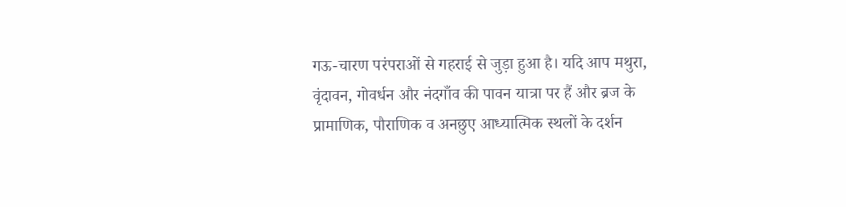गऊ-चारण परंपराओं से गहराई से जुड़ा हुआ है। यदि आप मथुरा, वृंदावन, गोवर्धन और नंदगाँव की पावन यात्रा पर हैं और ब्रज के प्रामाणिक, पौराणिक व अनछुए आध्यात्मिक स्थलों के दर्शन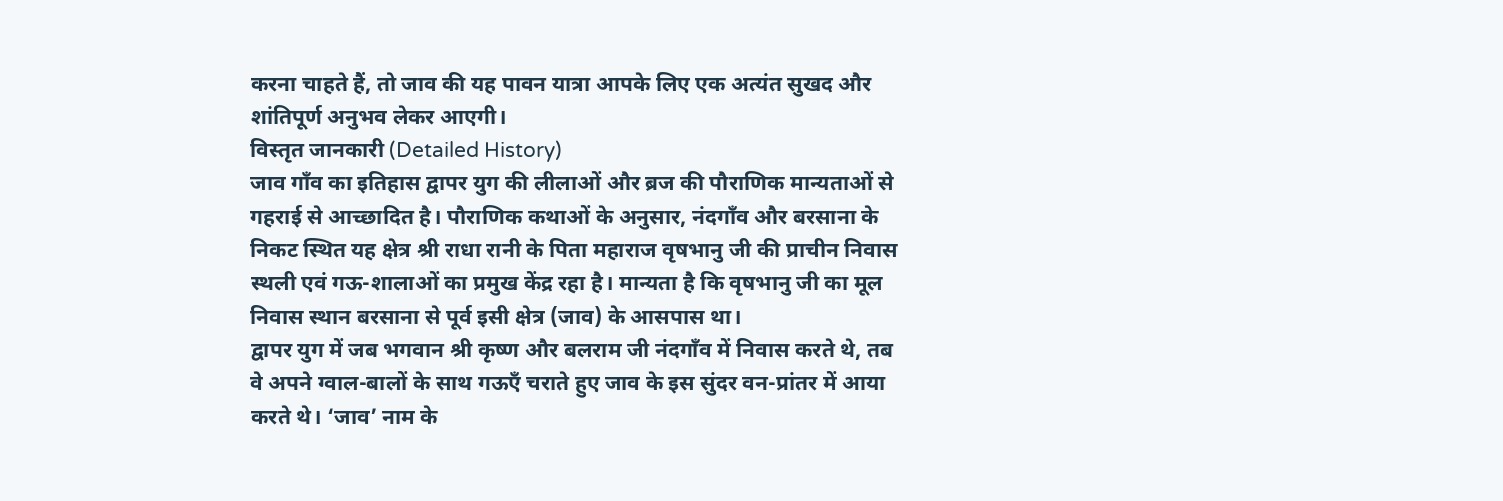करना चाहते हैं, तो जाव की यह पावन यात्रा आपके लिए एक अत्यंत सुखद और शांतिपूर्ण अनुभव लेकर आएगी।
विस्तृत जानकारी (Detailed History)
जाव गाँव का इतिहास द्वापर युग की लीलाओं और ब्रज की पौराणिक मान्यताओं से गहराई से आच्छादित है। पौराणिक कथाओं के अनुसार, नंदगाँव और बरसाना के निकट स्थित यह क्षेत्र श्री राधा रानी के पिता महाराज वृषभानु जी की प्राचीन निवास स्थली एवं गऊ-शालाओं का प्रमुख केंद्र रहा है। मान्यता है कि वृषभानु जी का मूल निवास स्थान बरसाना से पूर्व इसी क्षेत्र (जाव) के आसपास था।
द्वापर युग में जब भगवान श्री कृष्ण और बलराम जी नंदगाँव में निवास करते थे, तब वे अपने ग्वाल-बालों के साथ गऊएँ चराते हुए जाव के इस सुंदर वन-प्रांतर में आया करते थे। ‘जाव’ नाम के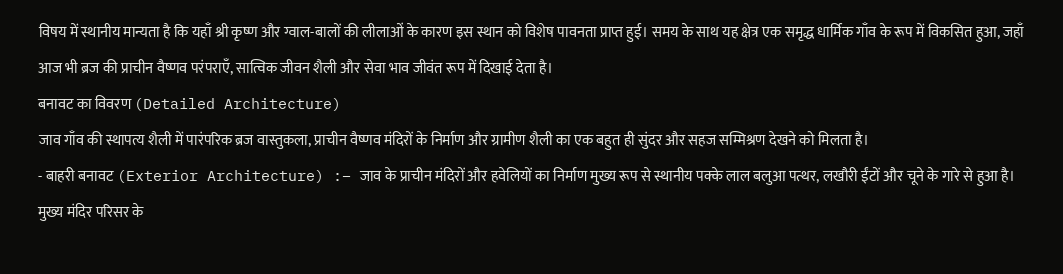विषय में स्थानीय मान्यता है कि यहाँ श्री कृष्ण और ग्वाल-बालों की लीलाओं के कारण इस स्थान को विशेष पावनता प्राप्त हुई। समय के साथ यह क्षेत्र एक समृद्ध धार्मिक गाँव के रूप में विकसित हुआ, जहाँ आज भी ब्रज की प्राचीन वैष्णव परंपराएँ, सात्विक जीवन शैली और सेवा भाव जीवंत रूप में दिखाई देता है।
बनावट का विवरण (Detailed Architecture)
जाव गाँव की स्थापत्य शैली में पारंपरिक ब्रज वास्तुकला, प्राचीन वैष्णव मंदिरों के निर्माण और ग्रामीण शैली का एक बहुत ही सुंदर और सहज सम्मिश्रण देखने को मिलता है।
- बाहरी बनावट (Exterior Architecture) :– जाव के प्राचीन मंदिरों और हवेलियों का निर्माण मुख्य रूप से स्थानीय पक्के लाल बलुआ पत्थर, लखौरी ईंटों और चूने के गारे से हुआ है। मुख्य मंदिर परिसर के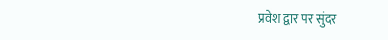प्रवेश द्वार पर सुंदर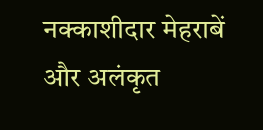नक्काशीदार मेहराबें और अलंकृत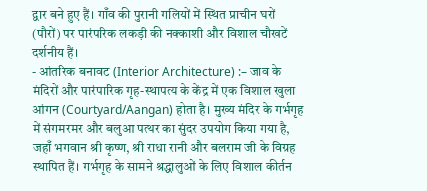द्वार बने हुए हैं। गाँव की पुरानी गलियों में स्थित प्राचीन घरों (पौरों) पर पारंपरिक लकड़ी की नक्काशी और विशाल चौखटें दर्शनीय हैं।
- आंतरिक बनावट (Interior Architecture) :– जाव के मंदिरों और पारंपारिक गृह-स्थापत्य के केंद्र में एक विशाल खुला आंगन (Courtyard/Aangan) होता है। मुख्य मंदिर के गर्भगृह में संगमरमर और बलुआ पत्थर का सुंदर उपयोग किया गया है, जहाँ भगवान श्री कृष्ण, श्री राधा रानी और बलराम जी के विग्रह स्थापित हैं। गर्भगृह के सामने श्रद्धालुओं के लिए विशाल कीर्तन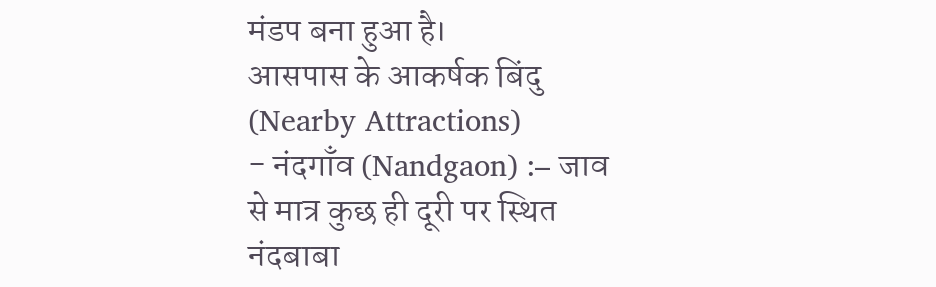मंडप बना हुआ है।
आसपास के आकर्षक बिंदु (Nearby Attractions)
- नंदगाँव (Nandgaon) :– जाव से मात्र कुछ ही दूरी पर स्थित नंदबाबा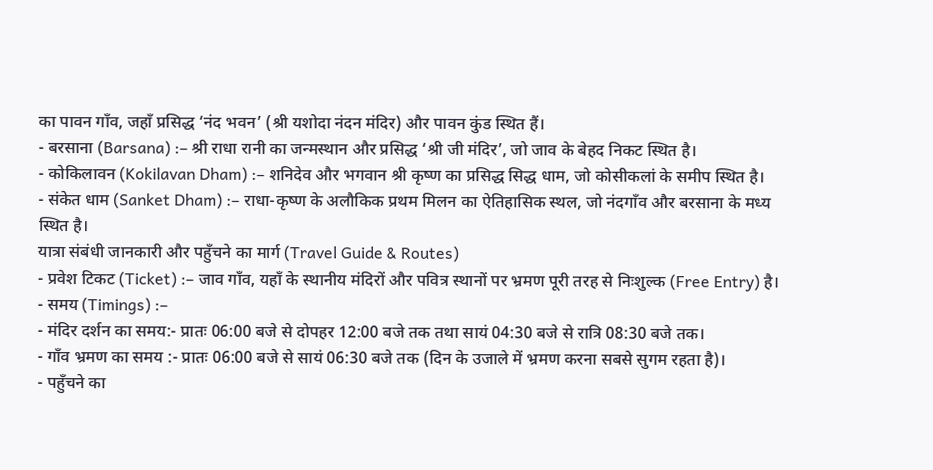का पावन गाँव, जहाँ प्रसिद्ध ‘नंद भवन’ (श्री यशोदा नंदन मंदिर) और पावन कुंड स्थित हैं।
- बरसाना (Barsana) :– श्री राधा रानी का जन्मस्थान और प्रसिद्ध ‘श्री जी मंदिर’, जो जाव के बेहद निकट स्थित है।
- कोकिलावन (Kokilavan Dham) :– शनिदेव और भगवान श्री कृष्ण का प्रसिद्ध सिद्ध धाम, जो कोसीकलां के समीप स्थित है।
- संकेत धाम (Sanket Dham) :– राधा-कृष्ण के अलौकिक प्रथम मिलन का ऐतिहासिक स्थल, जो नंदगाँव और बरसाना के मध्य स्थित है।
यात्रा संबंधी जानकारी और पहुँचने का मार्ग (Travel Guide & Routes)
- प्रवेश टिकट (Ticket) :– जाव गाँव, यहाँ के स्थानीय मंदिरों और पवित्र स्थानों पर भ्रमण पूरी तरह से निःशुल्क (Free Entry) है।
- समय (Timings) :–
- मंदिर दर्शन का समय:- प्रातः 06:00 बजे से दोपहर 12:00 बजे तक तथा सायं 04:30 बजे से रात्रि 08:30 बजे तक।
- गाँव भ्रमण का समय :- प्रातः 06:00 बजे से सायं 06:30 बजे तक (दिन के उजाले में भ्रमण करना सबसे सुगम रहता है)।
- पहुँचने का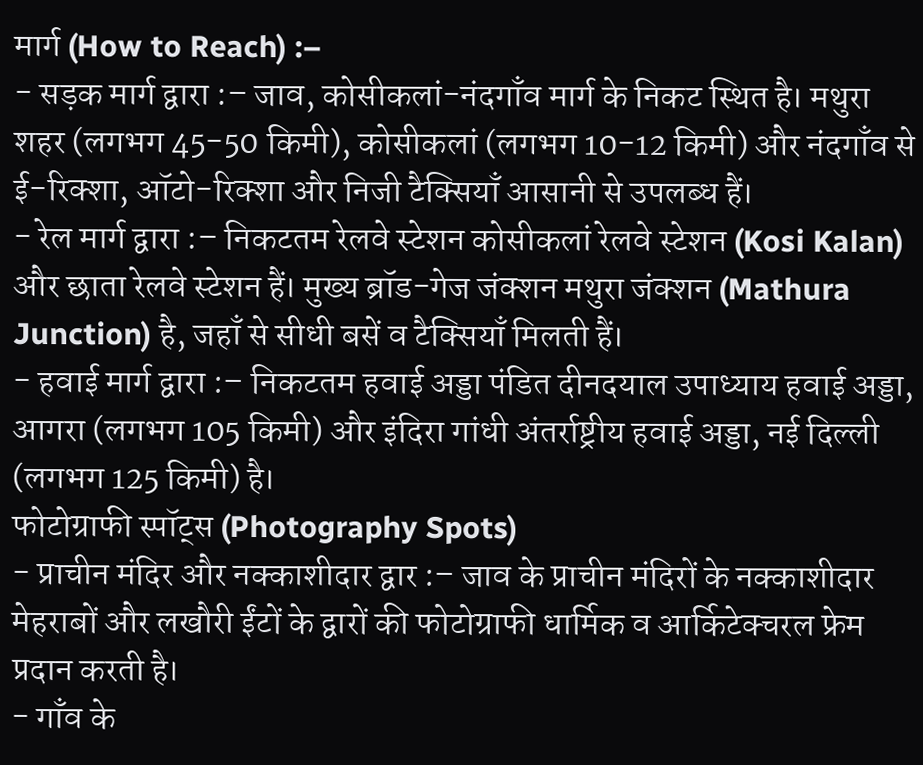मार्ग (How to Reach) :–
- सड़क मार्ग द्वारा :– जाव, कोसीकलां-नंदगाँव मार्ग के निकट स्थित है। मथुरा शहर (लगभग 45-50 किमी), कोसीकलां (लगभग 10-12 किमी) और नंदगाँव से ई-रिक्शा, ऑटो-रिक्शा और निजी टैक्सियाँ आसानी से उपलब्ध हैं।
- रेल मार्ग द्वारा :– निकटतम रेलवे स्टेशन कोसीकलां रेलवे स्टेशन (Kosi Kalan) और छाता रेलवे स्टेशन हैं। मुख्य ब्रॉड-गेज जंक्शन मथुरा जंक्शन (Mathura Junction) है, जहाँ से सीधी बसें व टैक्सियाँ मिलती हैं।
- हवाई मार्ग द्वारा :– निकटतम हवाई अड्डा पंडित दीनदयाल उपाध्याय हवाई अड्डा, आगरा (लगभग 105 किमी) और इंदिरा गांधी अंतर्राष्ट्रीय हवाई अड्डा, नई दिल्ली (लगभग 125 किमी) है।
फोटोग्राफी स्पॉट्स (Photography Spots)
- प्राचीन मंदिर और नक्काशीदार द्वार :– जाव के प्राचीन मंदिरों के नक्काशीदार मेहराबों और लखौरी ईंटों के द्वारों की फोटोग्राफी धार्मिक व आर्किटेक्चरल फ्रेम प्रदान करती है।
- गाँव के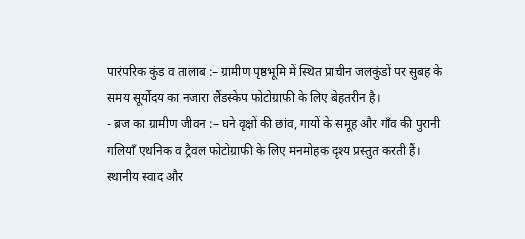पारंपरिक कुंड व तालाब :– ग्रामीण पृष्ठभूमि में स्थित प्राचीन जलकुंडों पर सुबह के समय सूर्योदय का नजारा लैंडस्केप फोटोग्राफी के लिए बेहतरीन है।
- ब्रज का ग्रामीण जीवन :– घने वृक्षों की छांव, गायों के समूह और गाँव की पुरानी गलियाँ एथनिक व ट्रैवल फोटोग्राफी के लिए मनमोहक दृश्य प्रस्तुत करती हैं।
स्थानीय स्वाद और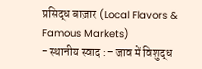प्रसिद्ध बाज़ार (Local Flavors & Famous Markets)
- स्थानीय स्वाद :– जाव में विशुद्ध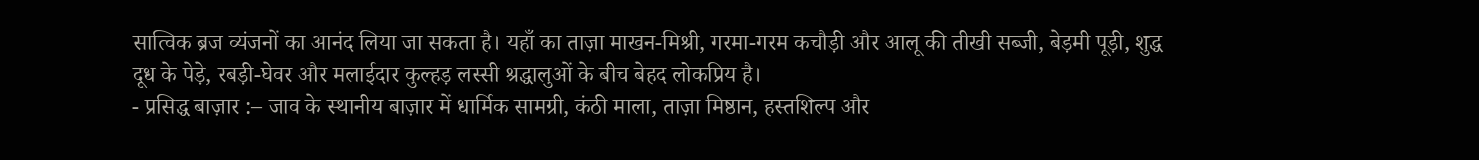सात्विक ब्रज व्यंजनों का आनंद लिया जा सकता है। यहाँ का ताज़ा माखन-मिश्री, गरमा-गरम कचौड़ी और आलू की तीखी सब्जी, बेड़मी पूड़ी, शुद्ध दूध के पेड़े, रबड़ी-घेवर और मलाईदार कुल्हड़ लस्सी श्रद्धालुओं के बीच बेहद लोकप्रिय है।
- प्रसिद्ध बाज़ार :– जाव के स्थानीय बाज़ार में धार्मिक सामग्री, कंठी माला, ताज़ा मिष्ठान, हस्तशिल्प और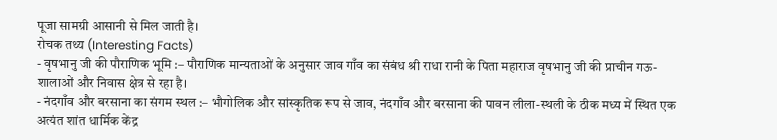पूजा सामग्री आसानी से मिल जाती है।
रोचक तथ्य (Interesting Facts)
- वृषभानु जी की पौराणिक भूमि :– पौराणिक मान्यताओं के अनुसार जाव गाँव का संबंध श्री राधा रानी के पिता महाराज वृषभानु जी की प्राचीन गऊ-शालाओं और निवास क्षेत्र से रहा है।
- नंदगाँव और बरसाना का संगम स्थल :– भौगोलिक और सांस्कृतिक रूप से जाव, नंदगाँव और बरसाना की पावन लीला-स्थली के ठीक मध्य में स्थित एक अत्यंत शांत धार्मिक केंद्र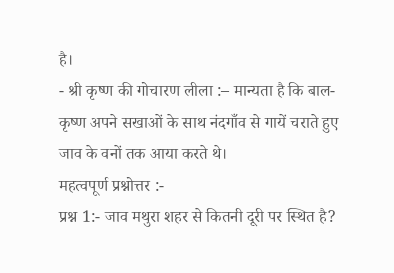है।
- श्री कृष्ण की गोचारण लीला :– मान्यता है कि बाल-कृष्ण अपने सखाओं के साथ नंदगाँव से गायें चराते हुए जाव के वनों तक आया करते थे।
महत्वपूर्ण प्रश्नोत्तर :-
प्रश्न 1:- जाव मथुरा शहर से कितनी दूरी पर स्थित है?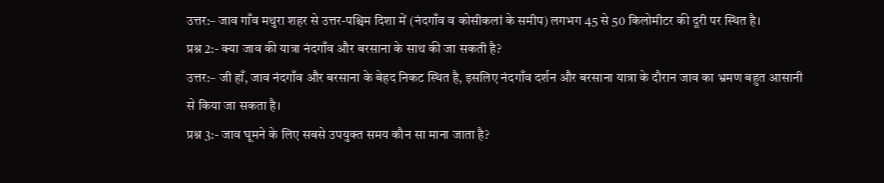उत्तर:– जाव गाँव मथुरा शहर से उत्तर-पश्चिम दिशा में (नंदगाँव व कोसीकलां के समीप) लगभग 45 से 50 किलोमीटर की दूरी पर स्थित है।
प्रश्न 2:- क्या जाव की यात्रा नंदगाँव और बरसाना के साथ की जा सकती है?
उत्तर:– जी हाँ, जाव नंदगाँव और बरसाना के बेहद निकट स्थित है, इसलिए नंदगाँव दर्शन और बरसाना यात्रा के दौरान जाव का भ्रमण बहुत आसानी से किया जा सकता है।
प्रश्न 3:- जाव घूमने के लिए सबसे उपयुक्त समय कौन सा माना जाता है?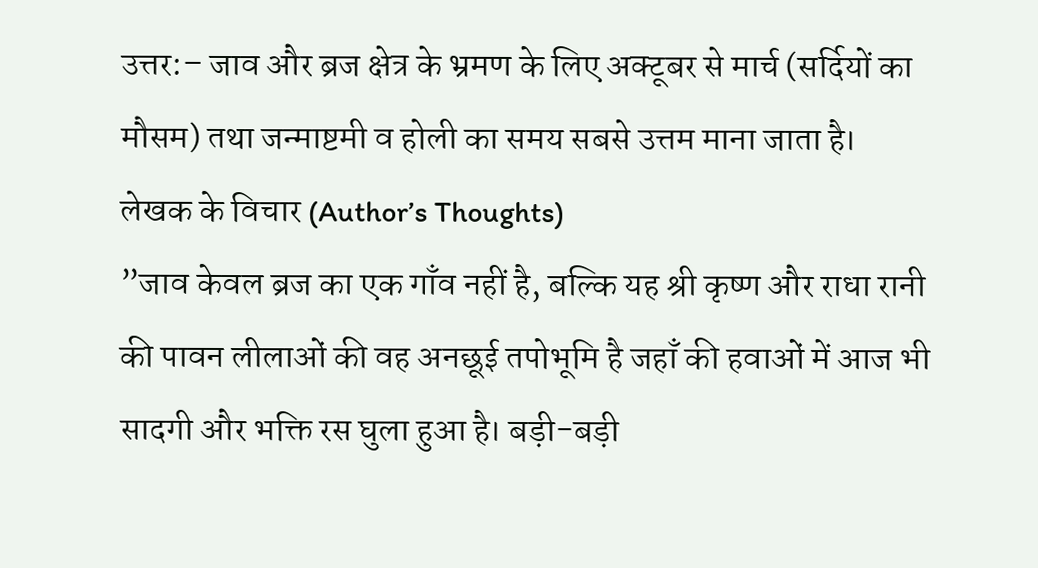उत्तर:– जाव और ब्रज क्षेत्र के भ्रमण के लिए अक्टूबर से मार्च (सर्दियों का मौसम) तथा जन्माष्टमी व होली का समय सबसे उत्तम माना जाता है।
लेखक के विचार (Author’s Thoughts)
”जाव केवल ब्रज का एक गाँव नहीं है, बल्कि यह श्री कृष्ण और राधा रानी की पावन लीलाओं की वह अनछूई तपोभूमि है जहाँ की हवाओं में आज भी सादगी और भक्ति रस घुला हुआ है। बड़ी-बड़ी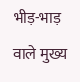भीड़-भाड़ वाले मुख्य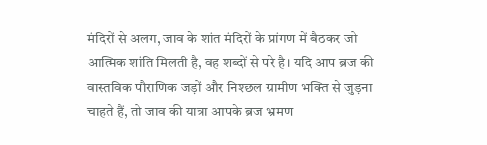मंदिरों से अलग, जाव के शांत मंदिरों के प्रांगण में बैठकर जो आत्मिक शांति मिलती है, वह शब्दों से परे है। यदि आप ब्रज की वास्तविक पौराणिक जड़ों और निश्छल ग्रामीण भक्ति से जुड़ना चाहते हैं, तो जाव की यात्रा आपके ब्रज भ्रमण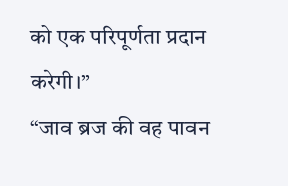को एक परिपूर्णता प्रदान करेगी।”
“जाव ब्रज की वह पावन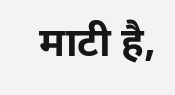माटी है,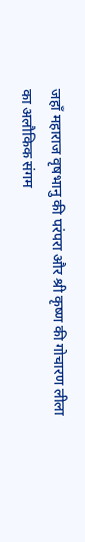जहाँ महाराज वृषभानु की परंपरा और श्री कृष्ण की गोचारण लीला का अलौकिक संगम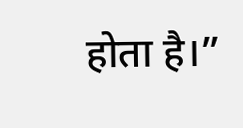होता है।”